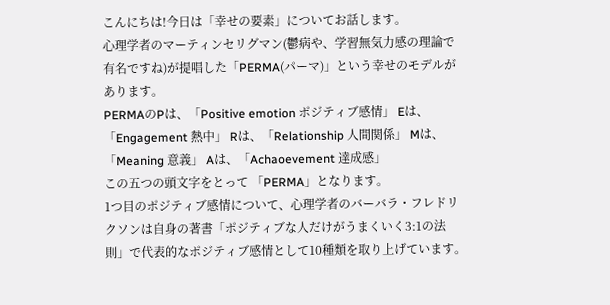こんにちは!今日は「幸せの要素」についてお話します。
心理学者のマーティンセリグマン(鬱病や、学習無気力感の理論で有名ですね)が提唱した「PERMA(パーマ)」という幸せのモデルがあります。
PERMAのPは、「Positive emotion ポジティブ感情」 Eは、「Engagement 熱中」 Rは、「Relationship 人間関係」 Mは、「Meaning 意義」 Aは、「Achaoevement 達成感」
この五つの頭文字をとって 「PERMA」となります。
1つ目のポジティブ感情について、心理学者のバーバラ・フレドリクソンは自身の著書「ポジティブな人だけがうまくいく3:1の法則」で代表的なポジティブ感情として10種類を取り上げています。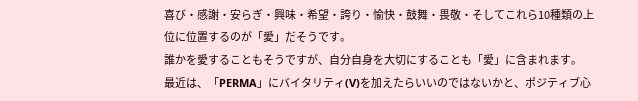喜び・感謝・安らぎ・興味・希望・誇り・愉快・鼓舞・畏敬・そしてこれら10種類の上位に位置するのが「愛」だそうです。
誰かを愛することもそうですが、自分自身を大切にすることも「愛」に含まれます。
最近は、「PERMA」にバイタリティ(V)を加えたらいいのではないかと、ポジティブ心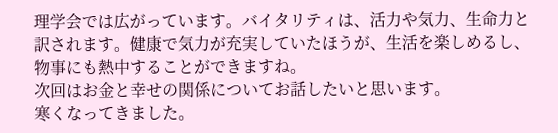理学会では広がっています。バイタリティは、活力や気力、生命力と訳されます。健康で気力が充実していたほうが、生活を楽しめるし、物事にも熱中することができますね。
次回はお金と幸せの関係についてお話したいと思います。
寒くなってきました。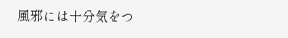風邪には十分気をつ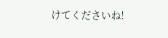けてくださいね!